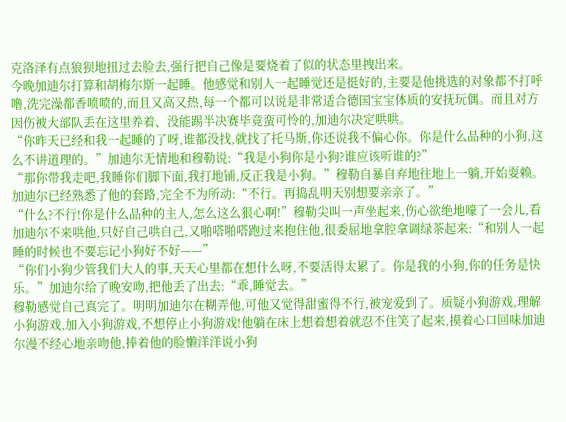克洛泽有点狼狈地扭过去脸去,强行把自己像是要烧着了似的状态里拽出来。
今晚加迪尔打算和胡梅尔斯一起睡。他感觉和别人一起睡觉还是挺好的,主要是他挑选的对象都不打呼噜,洗完澡都香喷喷的,而且又高又热,每一个都可以说是非常适合德国宝宝体质的安抚玩偶。而且对方因伤被大部队丢在这里养着、没能踢半决赛毕竟蛮可怜的,加迪尔决定哄哄。
“你昨天已经和我一起睡的了呀,谁都没找,就找了托马斯,你还说我不偏心你。你是什么品种的小狗,这么不讲道理的。”加迪尔无情地和穆勒说:“我是小狗你是小狗?谁应该听谁的?”
“那你带我走吧,我睡你们脚下面,我打地铺,反正我是小狗。”穆勒自暴自弃地往地上一躺,开始耍赖。加迪尔已经熟悉了他的套路,完全不为所动:“不行。再捣乱明天别想要亲亲了。”
“什么?不行!你是什么品种的主人,怎么这么狠心啊!”穆勒尖叫一声坐起来,伤心欲绝地嚎了一会儿,看加迪尔不来哄他,只好自己哄自己,又啪嗒啪嗒跑过来抱住他,很委屈地拿腔拿调绿茶起来:“和别人一起睡的时候也不要忘记小狗好不好——”
“你们小狗少管我们大人的事,天天心里都在想什么呀,不要活得太累了。你是我的小狗,你的任务是快乐。”加迪尔给了晚安吻,把他丢了出去:“乖,睡觉去。”
穆勒感觉自己真完了。明明加迪尔在糊弄他,可他又觉得甜蜜得不行,被宠爱到了。质疑小狗游戏,理解小狗游戏,加入小狗游戏,不想停止小狗游戏!他躺在床上想着想着就忍不住笑了起来,摸着心口回味加迪尔漫不经心地亲吻他,捧着他的脸懒洋洋说小狗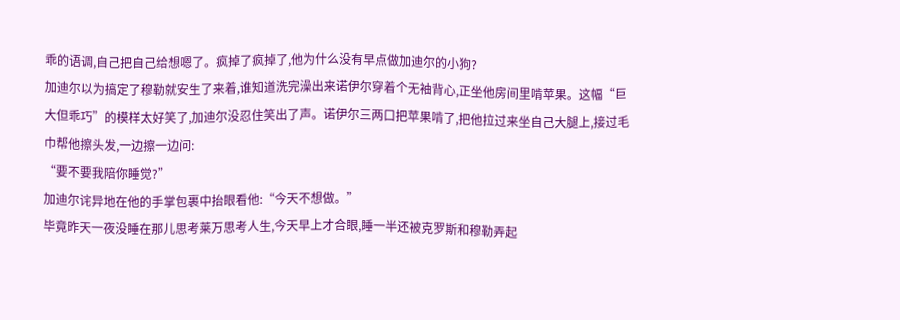乖的语调,自己把自己给想嗯了。疯掉了疯掉了,他为什么没有早点做加迪尔的小狗?
加迪尔以为搞定了穆勒就安生了来着,谁知道洗完澡出来诺伊尔穿着个无袖背心,正坐他房间里啃苹果。这幅“巨大但乖巧”的模样太好笑了,加迪尔没忍住笑出了声。诺伊尔三两口把苹果啃了,把他拉过来坐自己大腿上,接过毛巾帮他擦头发,一边擦一边问:
“要不要我陪你睡觉?”
加迪尔诧异地在他的手掌包裹中抬眼看他:“今天不想做。”
毕竟昨天一夜没睡在那儿思考莱万思考人生,今天早上才合眼,睡一半还被克罗斯和穆勒弄起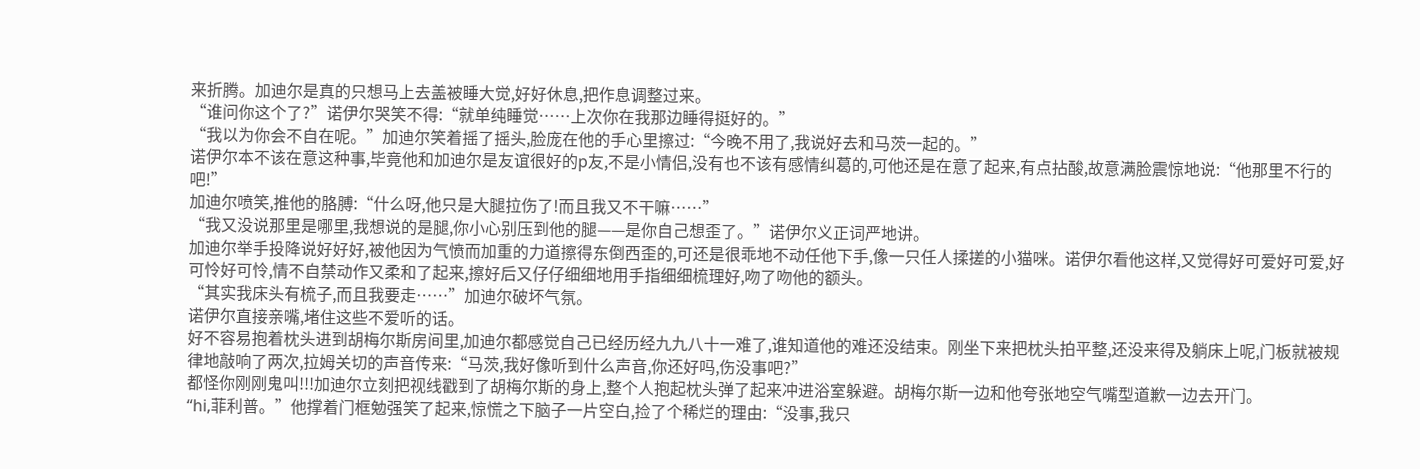来折腾。加迪尔是真的只想马上去盖被睡大觉,好好休息,把作息调整过来。
“谁问你这个了?”诺伊尔哭笑不得:“就单纯睡觉……上次你在我那边睡得挺好的。”
“我以为你会不自在呢。”加迪尔笑着摇了摇头,脸庞在他的手心里擦过:“今晚不用了,我说好去和马茨一起的。”
诺伊尔本不该在意这种事,毕竟他和加迪尔是友谊很好的p友,不是小情侣,没有也不该有感情纠葛的,可他还是在意了起来,有点拈酸,故意满脸震惊地说:“他那里不行的吧!”
加迪尔喷笑,推他的胳膊:“什么呀,他只是大腿拉伤了!而且我又不干嘛……”
“我又没说那里是哪里,我想说的是腿,你小心别压到他的腿——是你自己想歪了。”诺伊尔义正词严地讲。
加迪尔举手投降说好好好,被他因为气愤而加重的力道擦得东倒西歪的,可还是很乖地不动任他下手,像一只任人揉搓的小猫咪。诺伊尔看他这样,又觉得好可爱好可爱,好可怜好可怜,情不自禁动作又柔和了起来,擦好后又仔仔细细地用手指细细梳理好,吻了吻他的额头。
“其实我床头有梳子,而且我要走……”加迪尔破坏气氛。
诺伊尔直接亲嘴,堵住这些不爱听的话。
好不容易抱着枕头进到胡梅尔斯房间里,加迪尔都感觉自己已经历经九九八十一难了,谁知道他的难还没结束。刚坐下来把枕头拍平整,还没来得及躺床上呢,门板就被规律地敲响了两次,拉姆关切的声音传来:“马茨,我好像听到什么声音,你还好吗,伤没事吧?”
都怪你刚刚鬼叫!!!加迪尔立刻把视线戳到了胡梅尔斯的身上,整个人抱起枕头弹了起来冲进浴室躲避。胡梅尔斯一边和他夸张地空气嘴型道歉一边去开门。
“hi,菲利普。”他撑着门框勉强笑了起来,惊慌之下脑子一片空白,捡了个稀烂的理由:“没事,我只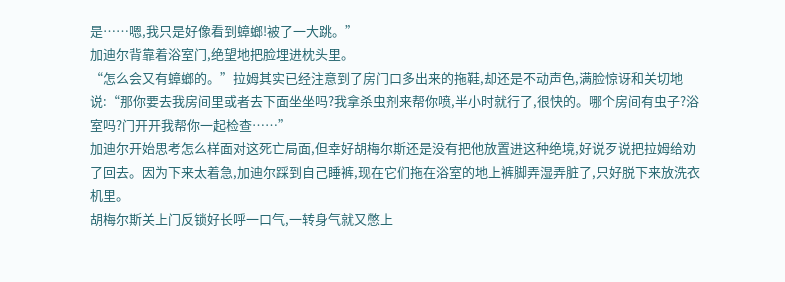是……嗯,我只是好像看到蟑螂!被了一大跳。”
加迪尔背靠着浴室门,绝望地把脸埋进枕头里。
“怎么会又有蟑螂的。”拉姆其实已经注意到了房门口多出来的拖鞋,却还是不动声色,满脸惊讶和关切地说:“那你要去我房间里或者去下面坐坐吗?我拿杀虫剂来帮你喷,半小时就行了,很快的。哪个房间有虫子?浴室吗?门开开我帮你一起检查……”
加迪尔开始思考怎么样面对这死亡局面,但幸好胡梅尔斯还是没有把他放置进这种绝境,好说歹说把拉姆给劝了回去。因为下来太着急,加迪尔踩到自己睡裤,现在它们拖在浴室的地上裤脚弄湿弄脏了,只好脱下来放洗衣机里。
胡梅尔斯关上门反锁好长呼一口气,一转身气就又憋上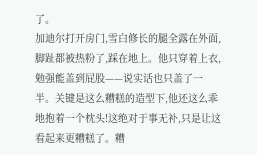了。
加迪尔打开房门,雪白修长的腿全露在外面,脚趾都被热粉了,踩在地上。他只穿着上衣,勉强能盖到屁股——说实话也只盖了一半。关键是这么糟糕的造型下,他还这么乖地抱着一个枕头!这绝对于事无补,只是让这看起来更糟糕了。糟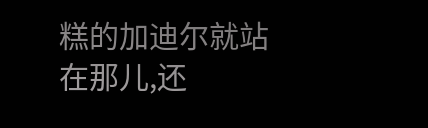糕的加迪尔就站在那儿,还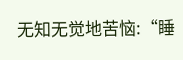无知无觉地苦恼:“睡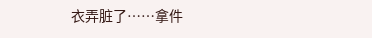衣弄脏了……拿件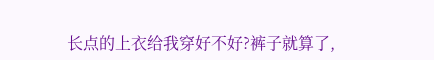长点的上衣给我穿好不好?裤子就算了,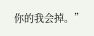你的我会掉。”